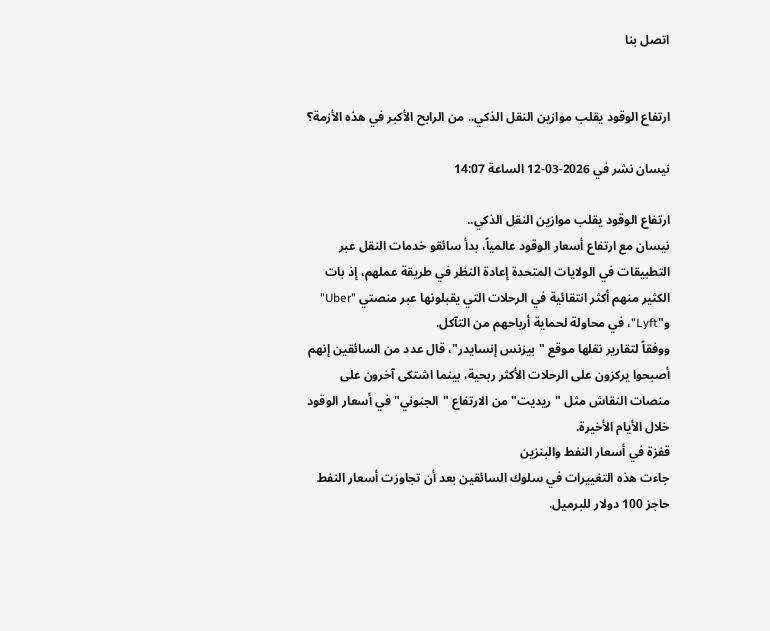اتصل بنا


ارتفاع الوقود يقلب موازين النقل الذكي.. من الرابح الأكبر في هذه الأزمة؟

نيسان نشر في 2026-03-12 الساعة 14:07

ارتفاع الوقود يقلب موازين النقل الذكي..
نيسان مع ارتفاع أسعار الوقود عالمياً، بدأ سائقو خدمات النقل عبر التطبيقات في الولايات المتحدة إعادة النظر في طريقة عملهم، إذ بات الكثير منهم أكثر انتقائية في الرحلات التي يقبلونها عبر منصتي "Uber" و"Lyft"، في محاولة لحماية أرباحهم من التآكل.
ووفقاً لتقارير نقلها موقع "بيزنس إنسايدر"، قال عدد من السائقين إنهم أصبحوا يركزون على الرحلات الأكثر ربحية، بينما اشتكى آخرون على منصات النقاش مثل "ريديت" من الارتفاع "الجنوني" في أسعار الوقود خلال الأيام الأخيرة.
قفزة في أسعار النفط والبنزين
جاءت هذه التغييرات في سلوك السائقين بعد أن تجاوزت أسعار النفط حاجز 100 دولار للبرميل.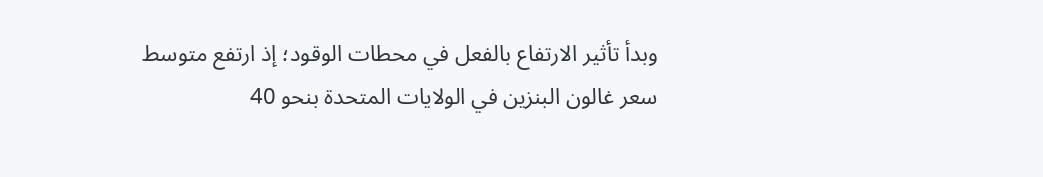وبدأ تأثير الارتفاع بالفعل في محطات الوقود؛ إذ ارتفع متوسط سعر غالون البنزين في الولايات المتحدة بنحو 40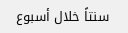سنتاً خلال أسبوع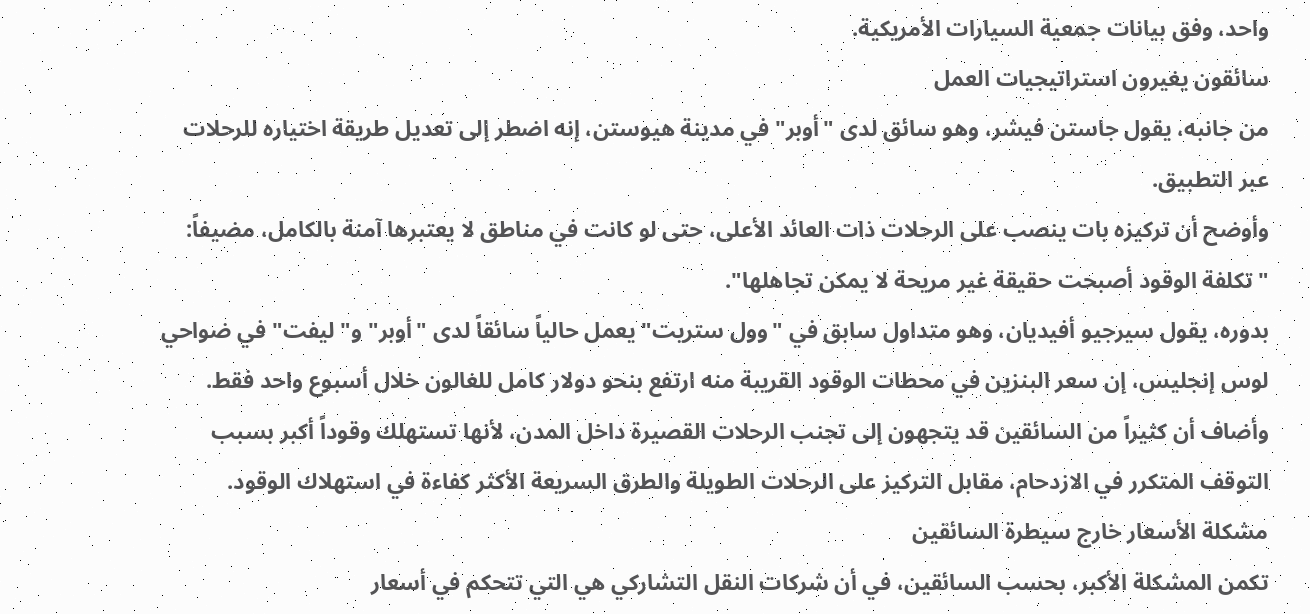واحد، وفق بيانات جمعية السيارات الأمريكية.
سائقون يغيرون استراتيجيات العمل
من جانبه، يقول جاستن فيشر، وهو سائق لدى "أوبر" في مدينة هيوستن، إنه اضطر إلى تعديل طريقة اختياره للرحلات عبر التطبيق.
وأوضح أن تركيزه بات ينصب على الرحلات ذات العائد الأعلى، حتى لو كانت في مناطق لا يعتبرها آمنة بالكامل، مضيفاً: "تكلفة الوقود أصبحت حقيقة غير مريحة لا يمكن تجاهلها".
بدوره، يقول سيرجيو أفيديان، وهو متداول سابق في "وول ستريت" يعمل حالياً سائقاً لدى "أوبر" و"ليفت" في ضواحي لوس إنجليس، إن سعر البنزين في محطات الوقود القريبة منه ارتفع بنحو دولار كامل للغالون خلال أسبوع واحد فقط.
وأضاف أن كثيراً من السائقين قد يتجهون إلى تجنب الرحلات القصيرة داخل المدن، لأنها تستهلك وقوداً أكبر بسبب التوقف المتكرر في الازدحام، مقابل التركيز على الرحلات الطويلة والطرق السريعة الأكثر كفاءة في استهلاك الوقود.
مشكلة الأسعار خارج سيطرة السائقين
تكمن المشكلة الأكبر، بحسب السائقين، في أن شركات النقل التشاركي هي التي تتحكم في أسعار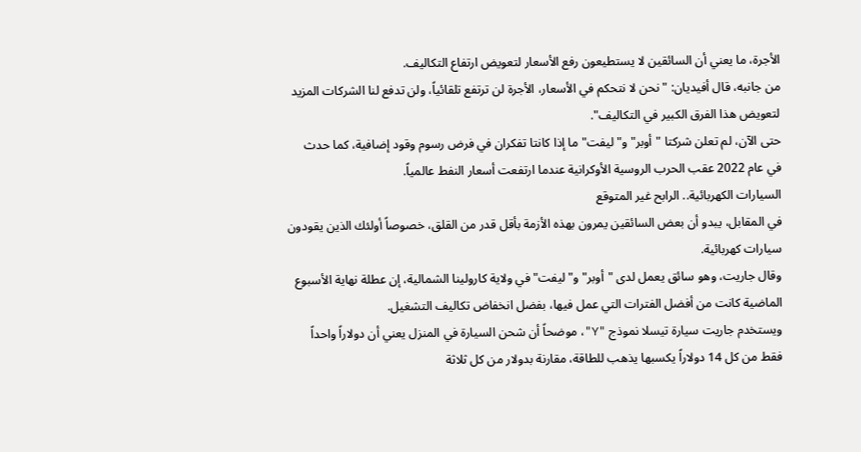الأجرة، ما يعني أن السائقين لا يستطيعون رفع الأسعار لتعويض ارتفاع التكاليف.
من جانبه، قال أفيديان: "نحن لا نتحكم في الأسعار، الأجرة لن ترتفع تلقائياً، ولن تدفع لنا الشركات المزيد لتعويض هذا الفرق الكبير في التكاليف".
حتى الآن، لم تعلن شركتا "أوبر" و"ليفت" ما إذا كانتا تفكران في فرض رسوم وقود إضافية، كما حدث في عام 2022 عقب الحرب الروسية الأوكرانية عندما ارتفعت أسعار النفط عالمياً.
السيارات الكهربائية.. الرابح غير المتوقع
في المقابل، يبدو أن بعض السائقين يمرون بهذه الأزمة بأقل قدر من القلق، خصوصاً أولئك الذين يقودون سيارات كهربائية.
وقال جاريت، وهو سائق يعمل لدى "أوبر" و"ليفت" في ولاية كارولينا الشمالية، إن عطلة نهاية الأسبوع الماضية كانت من أفضل الفترات التي عمل فيها، بفضل انخفاض تكاليف التشغيل.
ويستخدم جاريت سيارة تيسلا نموذج "Y"، موضحاً أن شحن السيارة في المنزل يعني أن دولاراً واحداً فقط من كل 14 دولاراً يكسبها يذهب للطاقة، مقارنة بدولار من كل ثلاثة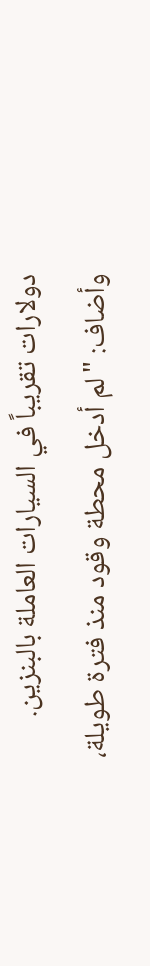دولارات تقريباً في السيارات العاملة بالبنزين.
وأضاف: "لم أدخل محطة وقود منذ فترة طويلة،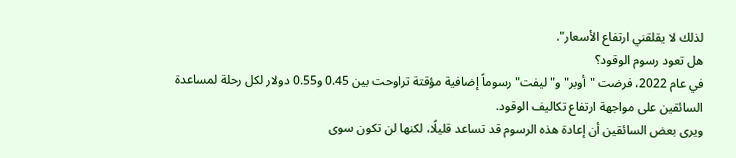لذلك لا يقلقني ارتفاع الأسعار".
هل تعود رسوم الوقود؟
في عام 2022، فرضت "أوبر" و"ليفت" رسوماً إضافية مؤقتة تراوحت بين 0.45 و0.55 دولار لكل رحلة لمساعدة السائقين على مواجهة ارتفاع تكاليف الوقود.
ويرى بعض السائقين أن إعادة هذه الرسوم قد تساعد قليلًا، لكنها لن تكون سوى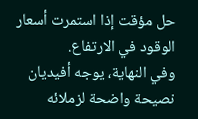حل مؤقت إذا استمرت أسعار الوقود في الارتفاع.
وفي النهاية، يوجه أفيديان نصيحة واضحة لزملائه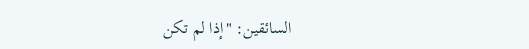السائقين: "إذا لم تكن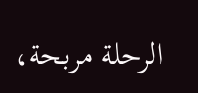الرحلة مربحة،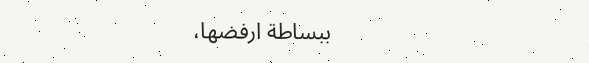ببساطة ارفضها،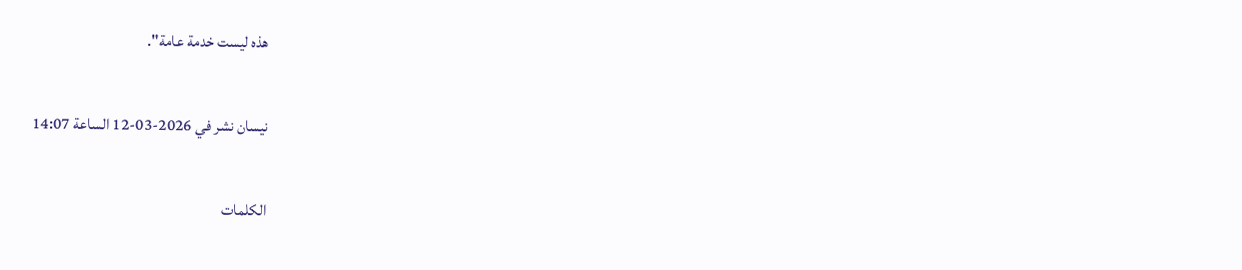هذه ليست خدمة عامة".

نيسان نشر في 2026-03-12 الساعة 14:07

الكلمات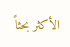الأكثر بحثاً